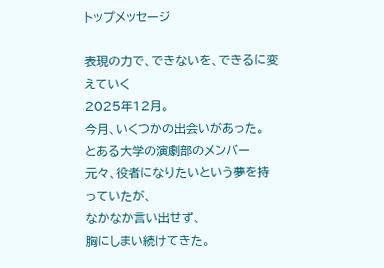トップメッセージ

表現の力で、できないを、できるに変えていく
2025年12月。
今月、いくつかの出会いがあった。
とある大学の演劇部のメンバー
元々、役者になりたいという夢を持っていたが、
なかなか言い出せず、
胸にしまい続けてきた。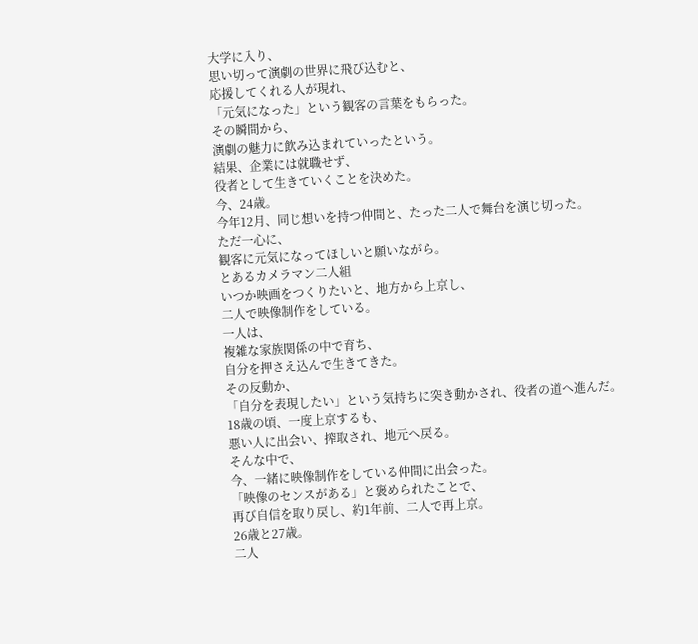大学に入り、
思い切って演劇の世界に飛び込むと、
応援してくれる人が現れ、
「元気になった」という観客の言葉をもらった。
その瞬間から、
演劇の魅力に飲み込まれていったという。
結果、企業には就職せず、
役者として生きていくことを決めた。
今、24歳。
今年12月、同じ想いを持つ仲間と、たった二人で舞台を演じ切った。
ただ一心に、
観客に元気になってほしいと願いながら。
とあるカメラマン二人組
いつか映画をつくりたいと、地方から上京し、
二人で映像制作をしている。
一人は、
複雑な家族関係の中で育ち、
自分を押さえ込んで生きてきた。
その反動か、
「自分を表現したい」という気持ちに突き動かされ、役者の道へ進んだ。
18歳の頃、一度上京するも、
悪い人に出会い、搾取され、地元へ戻る。
そんな中で、
今、一緒に映像制作をしている仲間に出会った。
「映像のセンスがある」と褒められたことで、
再び自信を取り戻し、約1年前、二人で再上京。
26歳と27歳。
二人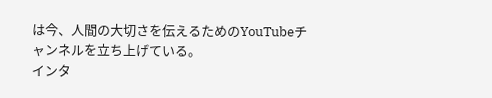は今、人間の大切さを伝えるためのYouTubeチャンネルを立ち上げている。
インタ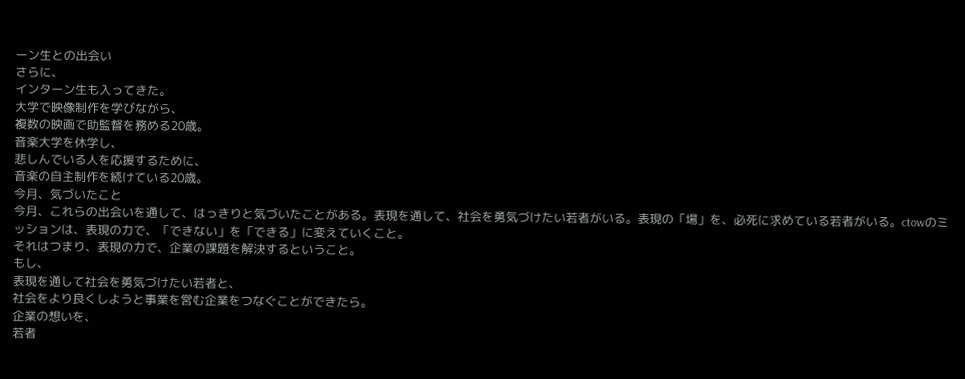ーン生との出会い
さらに、
インターン生も入ってきた。
大学で映像制作を学びながら、
複数の映画で助監督を務める20歳。
音楽大学を休学し、
悲しんでいる人を応援するために、
音楽の自主制作を続けている20歳。
今月、気づいたこと
今月、これらの出会いを通して、はっきりと気づいたことがある。表現を通して、社会を勇気づけたい若者がいる。表現の「場」を、必死に求めている若者がいる。ctowのミッションは、表現の力で、「できない」を「できる」に変えていくこと。
それはつまり、表現の力で、企業の課題を解決するということ。
もし、
表現を通して社会を勇気づけたい若者と、
社会をより良くしようと事業を営む企業をつなぐことができたら。
企業の想いを、
若者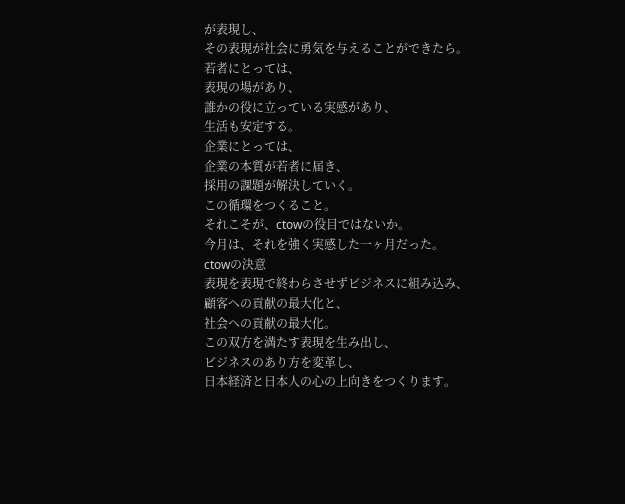が表現し、
その表現が社会に勇気を与えることができたら。
若者にとっては、
表現の場があり、
誰かの役に立っている実感があり、
生活も安定する。
企業にとっては、
企業の本質が若者に届き、
採用の課題が解決していく。
この循環をつくること。
それこそが、ctowの役目ではないか。
今月は、それを強く実感した一ヶ月だった。
ctowの決意
表現を表現で終わらさせずビジネスに組み込み、
顧客への貢献の最大化と、
社会への貢献の最大化。
この双方を満たす表現を生み出し、
ビジネスのあり方を変革し、
日本経済と日本人の心の上向きをつくります。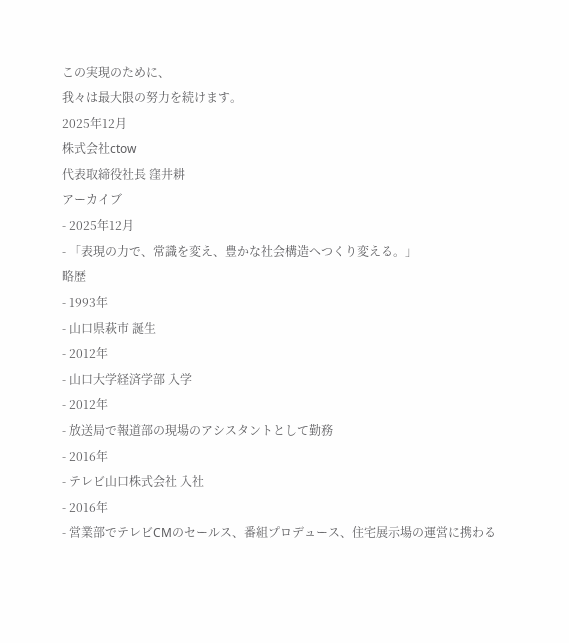この実現のために、
我々は最大限の努力を続けます。
2025年12月
株式会社ctow
代表取締役社長 窪井耕
アーカイブ
- 2025年12月
- 「表現の力で、常識を変え、豊かな社会構造へつくり変える。」
略歴
- 1993年
- 山口県萩市 誕生
- 2012年
- 山口大学経済学部 入学
- 2012年
- 放送局で報道部の現場のアシスタントとして勤務
- 2016年
- テレビ山口株式会社 入社
- 2016年
- 営業部でテレビCMのセールス、番組プロデュース、住宅展示場の運営に携わる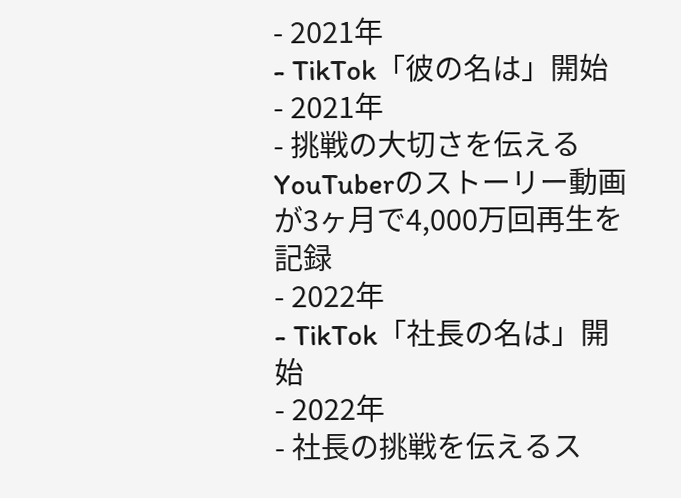- 2021年
- TikTok「彼の名は」開始
- 2021年
- 挑戦の大切さを伝えるYouTuberのストーリー動画が3ヶ月で4,000万回再生を記録
- 2022年
- TikTok「社長の名は」開始
- 2022年
- 社長の挑戦を伝えるス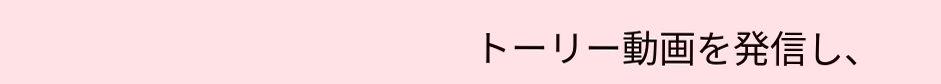トーリー動画を発信し、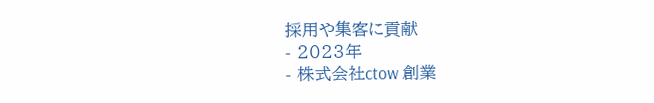採用や集客に貢献
- 2023年
- 株式会社ctow 創業